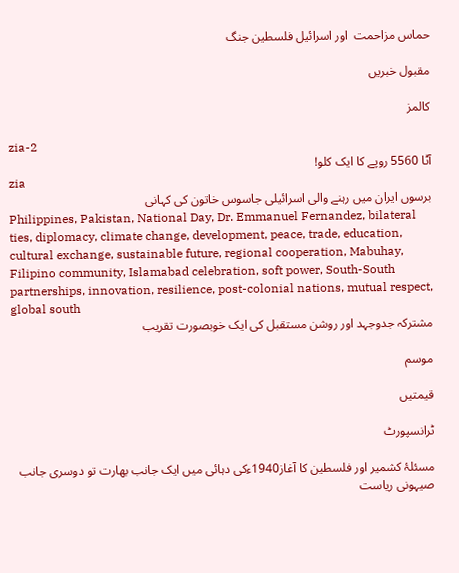حماس مزاحمت  اور اسرائیل فلسطین جنگ

مقبول خبریں

کالمز

zia-2
آٹا 5560 روپے کا ایک کلو!
zia
برسوں ایران میں رہنے والی اسرائیلی جاسوس خاتون کی کہانی
Philippines, Pakistan, National Day, Dr. Emmanuel Fernandez, bilateral ties, diplomacy, climate change, development, peace, trade, education, cultural exchange, sustainable future, regional cooperation, Mabuhay, Filipino community, Islamabad celebration, soft power, South-South partnerships, innovation, resilience, post-colonial nations, mutual respect, global south
مشترکہ جدوجہد اور روشن مستقبل کی ایک خوبصورت تقریب

موسم

قیمتیں

ٹرانسپورٹ

مسئلۂ کشمیر اور فلسطین کا آغاز1940ءکی دہائی میں ایک جانب بھارت تو دوسری جانب صیہونی ریاست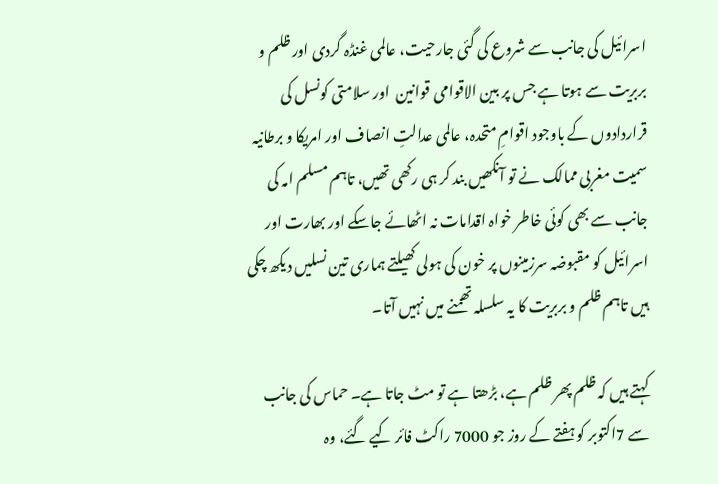اسرائیل کی جانب سے شروع کی گئی جارحیت، عالمی غنڈہ گردی اور ظلم و بربریت سے ہوتا ہے جس پر بین الاقوامی قوانین  اور سلامتی کونسل کی قراردادوں کے باوجود اقوامِ متحدہ، عالمی عدالتِ انصاف اور امریکا و برطانیہ سمیت مغربی ممالک نے تو آنکھیں بند کر ہی رکھی تھیں، تاہم مسلم امہ کی جانب سے بھی کوئی خاطر خواہ اقدامات نہ اٹھائے جاسکے اور بھارت اور اسرائیل کو مقبوضہ سرزمینوں پر خون کی ہولی کھیلتے ہماری تین نسلیں دیکھ چکی ہیں تاہم ظلم و بربریت کا یہ سلسلہ تھمنے میں نہیں آتا۔

کہتے ہیں کہ ظلم پھر ظلم ہے، بڑھتا ہے تو مٹ جاتا ہے۔ حماس کی جانب سے 7اکتوبر کو ہفتے کے روز جو 7000 راکٹ فائر کیے گئے، وہ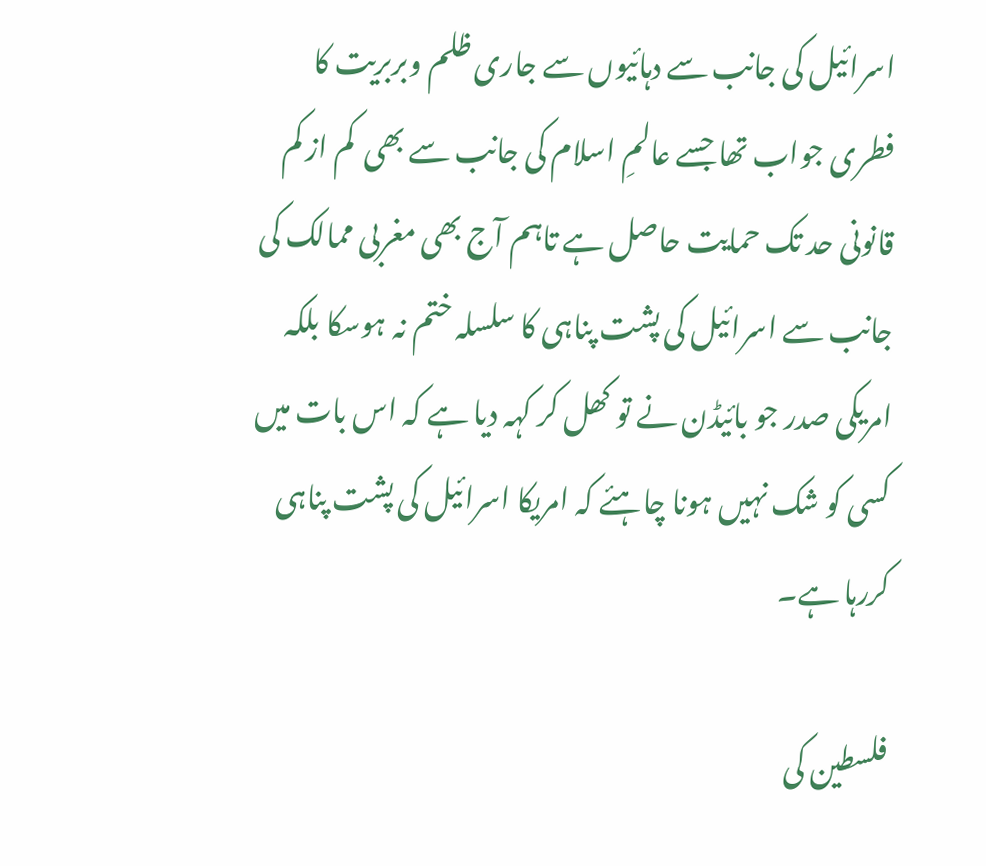اسرائیل کی جانب سے دہائیوں سے جاری ظلم وبربریت کا فطری جواب تھا جسے عالمِ اسلام کی جانب سے بھی  کم از کم قانونی حد تک حمایت حاصل ہے تاہم آج بھی مغربی ممالک کی جانب سے اسرائیل کی پشت پناہی کا سلسلہ ختم نہ ہوسکا بلکہ امریکی صدر جو بائیڈن نے تو کھل کر کہہ دیا ہے کہ اس بات میں کسی کو شک نہیں ہونا چاہئے کہ امریکا اسرائیل کی پشت پناہی کررہا ہے۔

فلسطین کی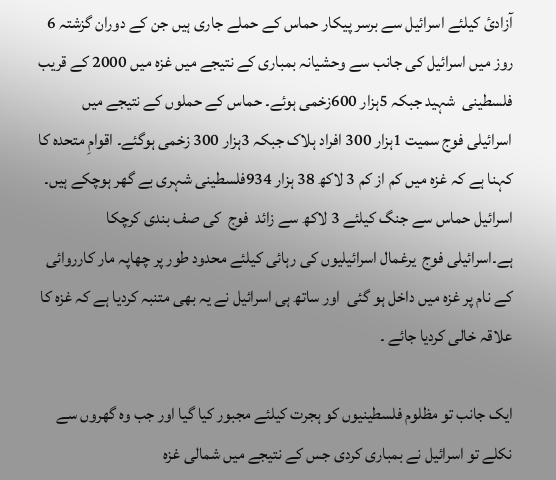آزادئ کیلئے اسرائیل سے برسر پیکار حماس کے حملے جاری ہیں جن کے دوران گزشتہ 6 روز میں اسرائیل کی جانب سے وحشیانہ بمباری کے نتیجے میں غزہ میں 2000 کے قریب فلسطینی  شہید جبکہ 5ہزار 600زخمی ہوئے۔ حماس کے حملوں کے نتیجے میں اسرائیلی فوج سمیت 1ہزار 300 افراد ہلاک جبکہ 3ہزار 300 زخمی ہوگئے۔ اقوامِ متحدہ کا کہنا ہے کہ غزہ میں کم از کم 3 لاکھ 38 ہزار 934فلسطینی شہری بے گھر ہوچکے ہیں۔ اسرائیل حماس سے جنگ کیلئے 3 لاکھ سے زائد  فوج  کی صف بندی کرچکا ہے۔اسرائیلی فوج  یرغمال اسرائیلیوں کی رہائی کیلئے محدود طور پر چھاپہ مار کارروائی کے نام پر غزہ میں داخل ہو گئی  اور ساتھ ہی اسرائیل نے یہ بھی متنبہ کردیا ہے کہ غزہ کا علاقہ خالی کردیا جائے ۔

ایک جانب تو مظلوم فلسطینیوں کو ہجرت کیلئے مجبور کیا گیا اور جب وہ گھروں سے نکلے تو اسرائیل نے بمباری کردی جس کے نتیجے میں شمالی غزہ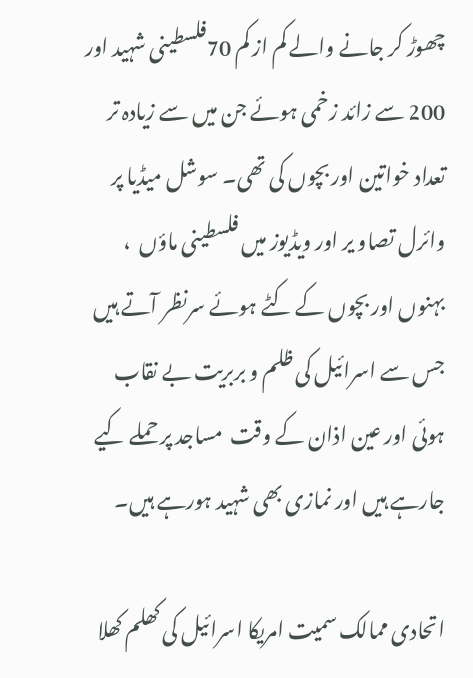چھوڑ کر جانے والے کم از کم 70فلسطینی شہید اور 200 سے زائد زخمی ہوئے جن میں سے زیادہ تر تعداد خواتین اور بچوں کی تھی۔ سوشل میڈیا پر وائرل تصاو یر اور ویڈیوز میں فلسطینی ماؤں  ، بہنوں اور بچوں کے کٹے ہوئے سرنظر آتے ہیں جس سے اسرائیل کی ظلم و بربریت بے نقاب ہوئی اور عین اذان کے وقت  مساجد پر حملے کیے جارہے ہیں اور نمازی بھی شہید ہورہے ہیں۔

اتحادی ممالک سمیت امریکا اسرائیل کی کھلم کھلا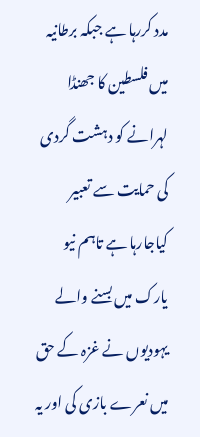مدد کررہا ہے جبکہ برطانیہ میں فلسطین کا جھنڈا لہرانے کو دہشت گردی کی حمایت سے تعبیر کیاجارہا ہے تاہم نیو یارک میں بسنے والے یہودیوں نے غزہ کے حق میں نعرے بازی کی اور یہ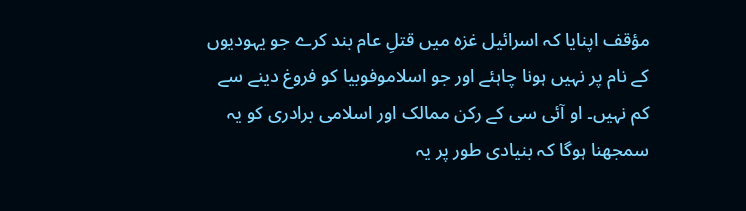مؤقف اپنایا کہ اسرائیل غزہ میں قتلِ عام بند کرے جو یہودیوں کے نام پر نہیں ہونا چاہئے اور جو اسلاموفوبیا کو فروغ دینے سے کم نہیں۔ او آئی سی کے رکن ممالک اور اسلامی برادری کو یہ سمجھنا ہوگا کہ بنیادی طور پر یہ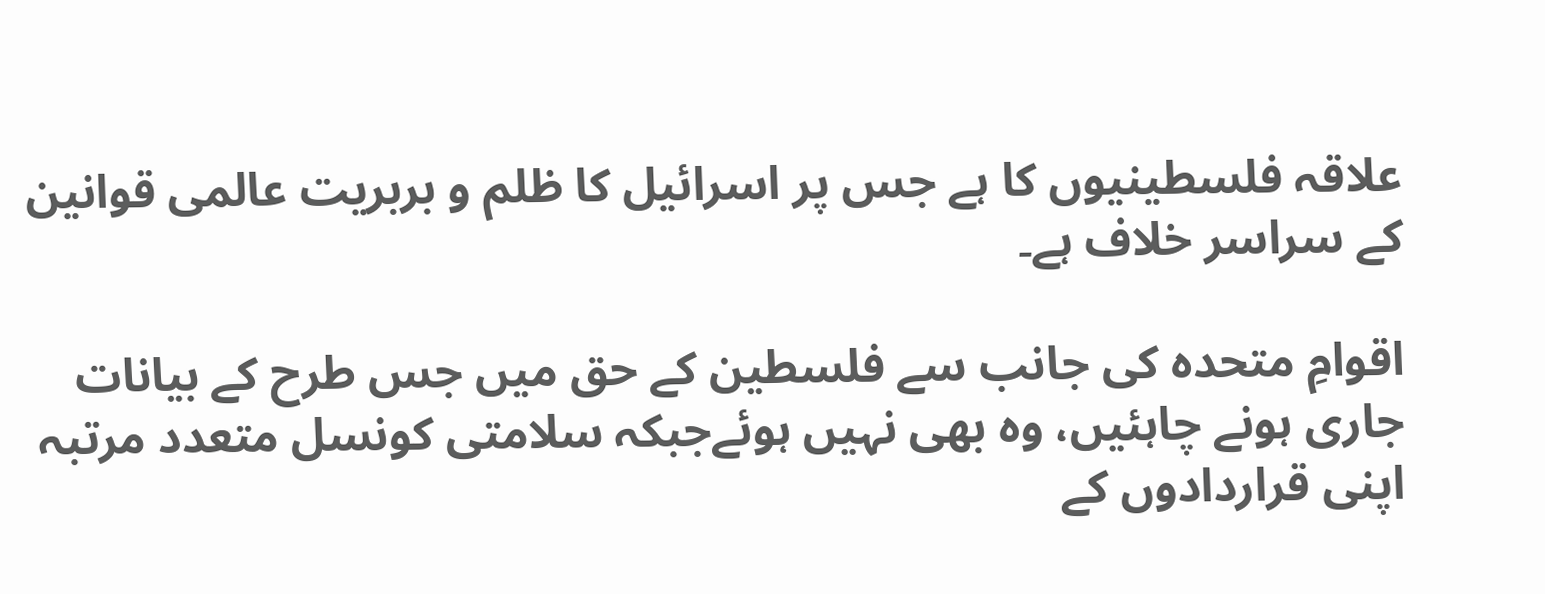علاقہ فلسطینیوں کا ہے جس پر اسرائیل کا ظلم و بربریت عالمی قوانین کے سراسر خلاف ہے۔

اقوامِ متحدہ کی جانب سے فلسطین کے حق میں جس طرح کے بیانات جاری ہونے چاہئیں، وہ بھی نہیں ہوئےجبکہ سلامتی کونسل متعدد مرتبہ اپنی قراردادوں کے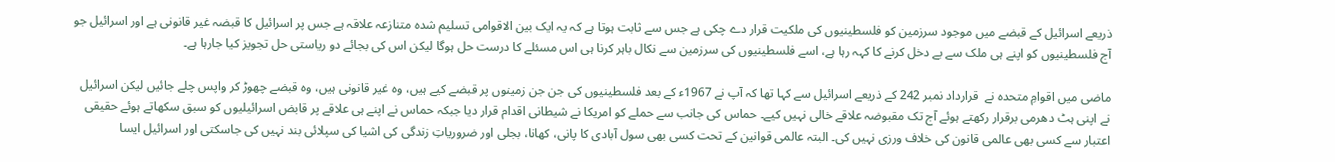ذریعے اسرائیل کے قبضے میں موجود سرزمین کو فلسطینیوں کی ملکیت قرار دے چکی ہے جس سے ثابت ہوتا ہے کہ یہ ایک بین الاقوامی تسلیم شدہ متنازعہ علاقہ ہے جس پر اسرائیل کا قبضہ غیر قانونی ہے اور اسرائیل جو آج فلسطینیوں کو اپنے ہی ملک سے بے دخل کرنے کا کہہ رہا ہے، اسے فلسطینیوں کی سرزمین سے نکال باہر کرنا ہی اس مسئلے کا درست حل ہوگا لیکن اس کی بجائے دو ریاستی حل تجویز کیا جارہا ہے۔

ماضی میں اقوامِ متحدہ نے  قرارداد نمبر 242 کے ذریعے اسرائیل سے کہا تھا کہ آپ نے 1967ء کے بعد فلسطینیوں کی جن جن زمینوں پر قبضے کیے ہیں، وہ غیر قانونی ہیں، وہ قبضے چھوڑ کر واپس چلے جائیں لیکن اسرائیل نے اپنی ہٹ دھرمی برقرار رکھتے ہوئے آج تک مقبوضہ علاقے خالی نہیں کیے۔ حماس کی جانب سے حملے کو امریکا نے شیطانی اقدام قرار دیا جبکہ حماس نے اپنے ہی علاقے پر قابض اسرائیلیوں کو سبق سکھاتے ہوئے حقیقی اعتبار سے کسی بھی عالمی قانون کی خلاف ورزی نہیں کی۔ البتہ عالمی قوانین کے تحت کسی بھی سول آبادی کا پانی، کھانا، بجلی اور ضروریاتِ زندگی کی اشیا کی سپلائی بند نہیں کی جاسکتی اور اسرائیل ایسا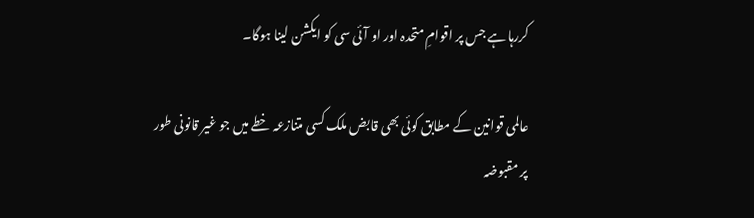کررہا ہے جس پر اقوامِ متحدہ اور او آئی سی کو ایکشن لینا ہوگا۔

عالمی قوانین کے مطابق کوئی بھی قابض ملک کسی متنازعہ خطے میں جو غیر قانونی طور پر مقبوضہ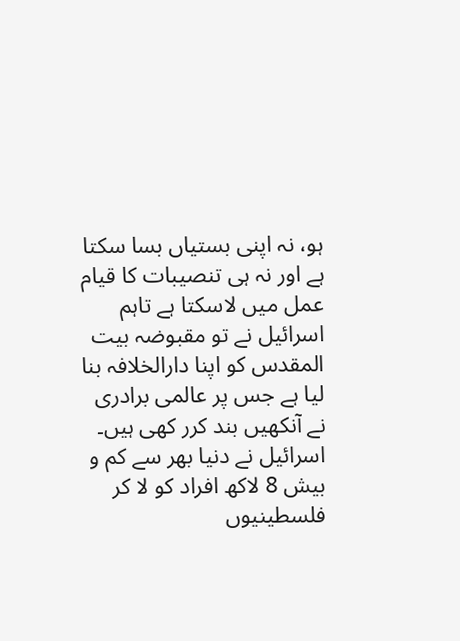ہو، نہ اپنی بستیاں بسا سکتا ہے اور نہ ہی تنصیبات کا قیام عمل میں لاسکتا ہے تاہم اسرائیل نے تو مقبوضہ بیت المقدس کو اپنا دارالخلافہ بنا لیا ہے جس پر عالمی برادری نے آنکھیں بند کرر کھی ہیں۔ اسرائیل نے دنیا بھر سے کم و بیش 8 لاکھ افراد کو لا کر فلسطینیوں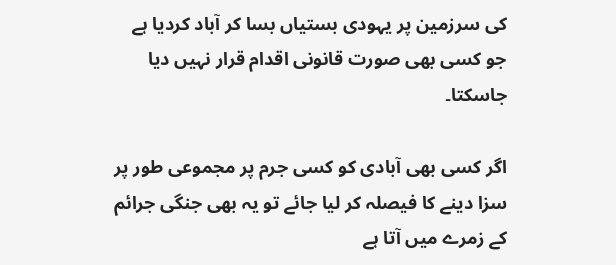کی سرزمین پر یہودی بستیاں بسا کر آباد کردیا ہے جو کسی بھی صورت قانونی اقدام قرار نہیں دیا جاسکتا۔

اگر کسی بھی آبادی کو کسی جرم پر مجموعی طور پر سزا دینے کا فیصلہ کر لیا جائے تو یہ بھی جنگی جرائم کے زمرے میں آتا ہے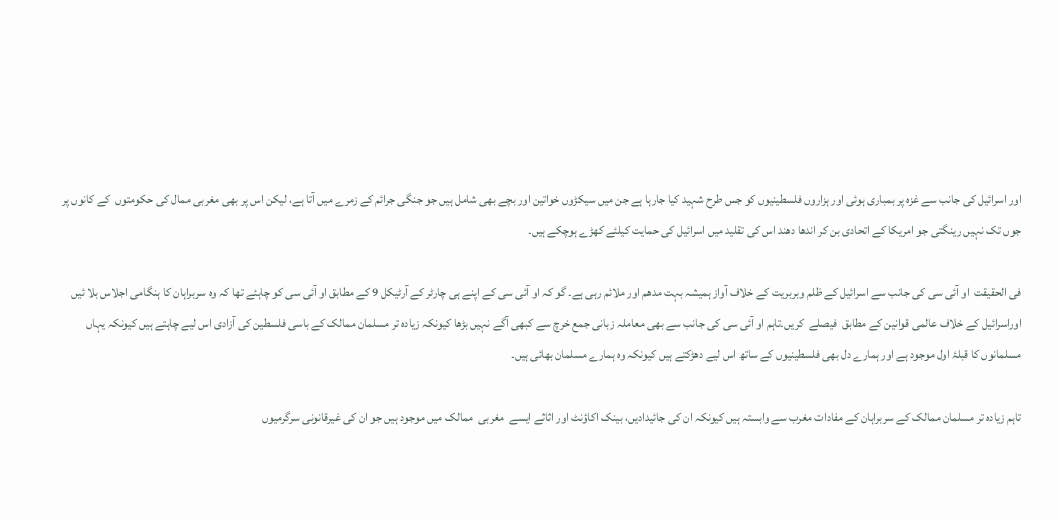اور اسرائیل کی جانب سے غزہ پر بمباری ہوئی اور ہزاروں فلسطینیوں کو جس طرح شہید کیا جارہا ہے جن میں سیکڑوں خواتین اور بچے بھی شامل ہیں جو جنگی جرائم کے زمرے میں آتا ہے، لیکن اس پر بھی مغربی ممال کی حکومتوں  کے کانوں پر جوں تک نہیں رینگتی جو امریکا کے اتحادی بن کر اندھا دھند اس کی تقلید میں اسرائیل کی حمایت کیلئے کھڑے ہوچکے ہیں۔

فی الحقیقت  او آئی سی کی جانب سے اسرائیل کے ظلم وبربریت کے خلاف آواز ہمیشہ بہت مدھم اور ملائم رہی ہے۔ گو کہ او آئی سی کے اپنے ہی چارٹر کے آرٹیکل 9 کے مطابق او آئی سی کو چاہئے تھا کہ وہ سربراہان کا ہنگامی اجلاس بلا ئیں  اوراسرائیل کے خلاف عالمی قوانین کے مطابق  فیصلے  کریں۔تاہم او آئی سی کی جانب سے بھی معاملہ زبانی جمع خرچ سے کبھی آگے نہیں بڑھا کیونکہ زیادہ تر مسلمان ممالک کے باسی فلسطین کی آزادی اس لیے چاہتے ہیں کیونکہ یہاں مسلمانوں کا قبلۂ اول موجود ہے اور ہمارے دل بھی فلسطینیوں کے ساتھ اس لیے دھڑکتے ہیں کیونکہ وہ ہمارے مسلمان بھائی ہیں۔

تاہم زیادہ تر مسلمان ممالک کے سربراہان کے مفادات مغرب سے وابستہ ہیں کیونکہ ان کی جائیدادیں، بینک اکاؤنٹ اور اثاثے ایسے  مغربی  ممالک میں موجود ہیں جو ان کی غیرقانونی سرگرمیوں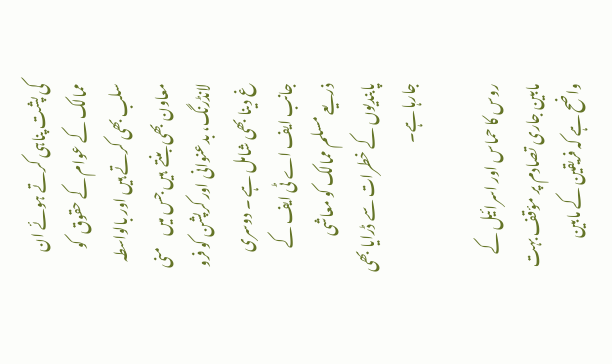کی پشت پناہی کرتے ہوئے ان ممالک کے عوام کے حقوق  کو سلب بھی کرتے ہیں اور بالواسطہ معاون بھی بنتے  ہیں جس میں    منی لانڈرنگ، بدعنوانی اور کرپشن کو فرو غ دینا بھی شامل ہے ۔ دوسری جانب ایف اے ٹی ایف کے ذریعے مسلم ممالک کو معاشی پابندیوں کے خطرات سے ڈرایا بھی جارہا ہے۔

روس کا حماس اور اسرائیل کے مابین جاری تصادم پر مؤقف بہت واضح ہے کہ فریقین کے مابین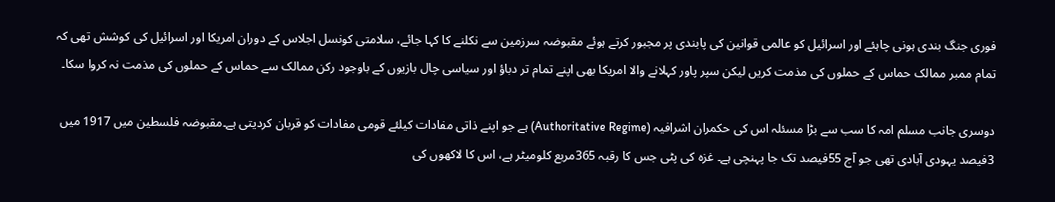فوری جنگ بندی ہونی چاہئے اور اسرائیل کو عالمی قوانین کی پابندی پر مجبور کرتے ہوئے مقبوضہ سرزمین سے نکلنے کا کہا جائے، سلامتی کونسل اجلاس کے دوران امریکا اور اسرائیل کی کوشش تھی کہ تمام ممبر ممالک حماس کے حملوں کی مذمت کریں لیکن سپر پاور کہلانے والا امریکا بھی اپنے تمام تر دباؤ اور سیاسی چال بازیوں کے باوجود رکن ممالک سے حماس کے حملوں کی مذمت نہ کروا سکا۔

دوسری جانب مسلم امہ کا سب سے بڑا مسئلہ اس کی حکمران اشرافیہ (Authoritative Regime) ہے جو اپنے ذاتی مفادات کیلئے قومی مفادات کو قربان کردیتی ہے۔مقبوضہ فلسطین میں 1917 میں 3فیصد یہودی آبادی تھی جو آج 55فیصد تک جا پہنچی ہے۔ غزہ کی پٹی جس کا رقبہ 365مربع کلومیٹر ہے، اس کا لاکھوں کی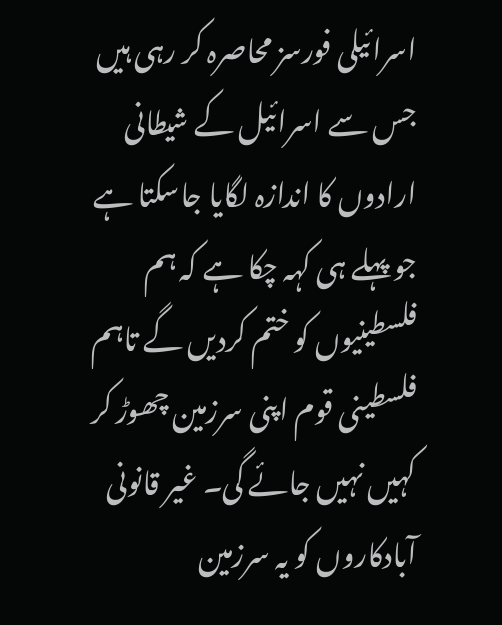اسرائیلی فورسز محاصرہ کر رہی ہیں جس سے اسرائیل کے شیطانی ارادوں کا اندازہ لگایا جاسکتا ہے جو پہلے ہی کہہ چکا ہے کہ ہم فلسطینیوں کو ختم کردیں گے تاہم فلسطینی قوم اپنی سرزمین چھوڑ کر کہیں نہیں جائے گی۔ غیر قانونی آبادکاروں کو یہ سرزمین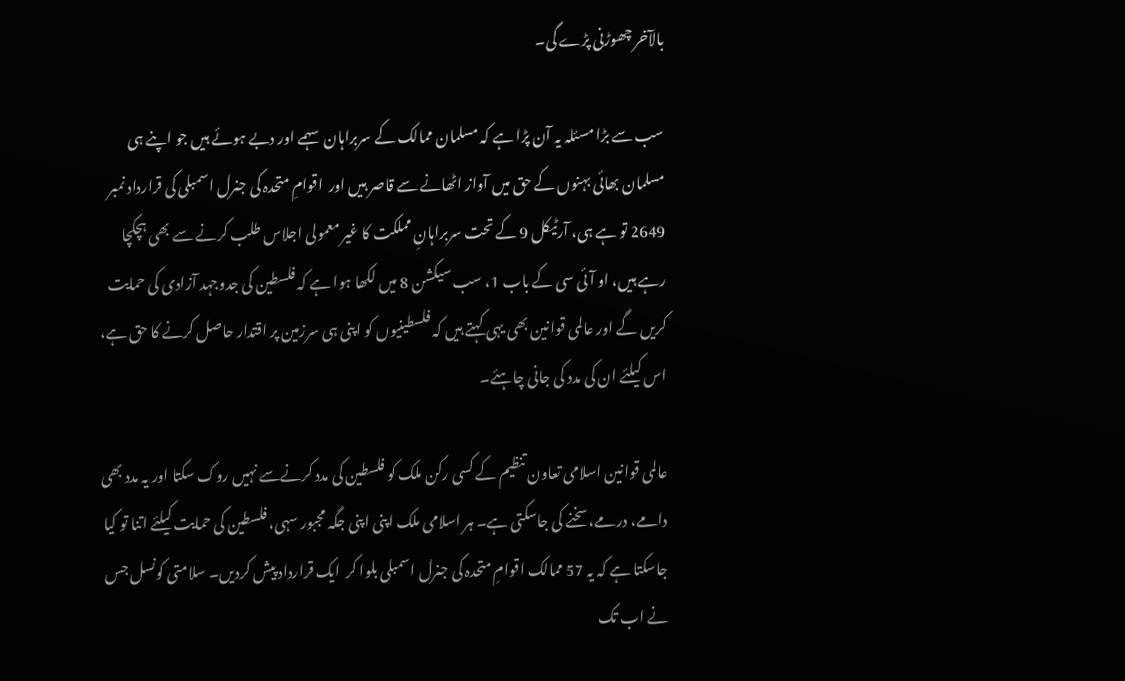بالآخر چھوڑنی پڑے گی۔

سب سے بڑا مسئلہ یہ آن پڑا ہے کہ مسلمان ممالک کے سربراہان  سہمے اور دبے ہوئے ہیں جو اپنے ہی مسلمان بھائی بہنوں کے حق میں آواز اٹھانے سے قاصر ہیں اور  اقوامِ متحدہ کی جنرل اسمبلی کی قرارداد نمبر 2649 تو ہے ہی، آرٹیکل 9 کے تحت سربراہانِ مملکت کا غیر معمولی اجلاس طلب کرنے سے بھی ہچکچا رہے ہیں، او آئی سی کے باب 1، سب سیکشن 8 میں لکھا ہوا ہے کہ فلسطین کی جدوجہد آزادی کی حمایت کریں گے اور عالمی قوانین بھی یہی کہتے ہیں کہ فلسطینیوں کو اپنی ہی سرزمین پر اقتدار حاصل کرنے کا حق ہے، اس کیلئے ان کی مدد کی جانی چاہئے۔

عالمی قوانین اسلامی تعاون تنظیم کے کسی رکن ملک کو فلسطین کی مدد کرنےسے نہیں روک سکتا اور یہ مدد بھی دامے، درمے، سخنے کی جاسکتی ہے۔ ہر اسلامی ملک اپنی اپنی جگہ مجبور سہی، فلسطین کی حمایت کیلئے اتنا تو کیا جاسکتا ہے کہ یہ 57 ممالک اقوامِ متحدہ کی جنرل اسمبلی بلوا کر  ایک قرارداد پیش کردیں۔ سلامتی کونسل جس نے اب تک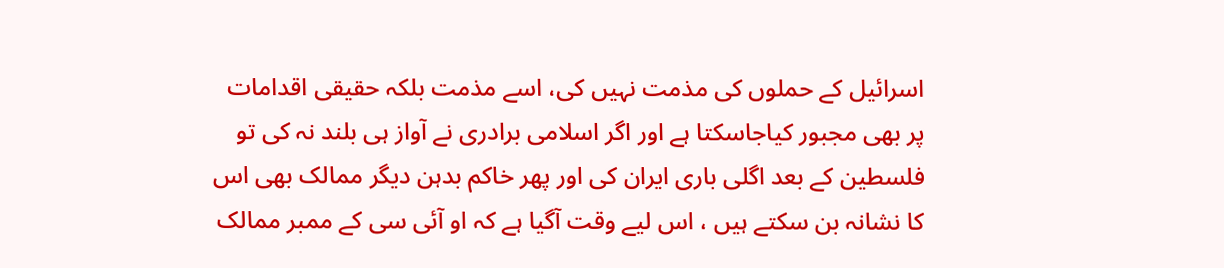اسرائیل کے حملوں کی مذمت نہیں کی، اسے مذمت بلکہ حقیقی اقدامات پر بھی مجبور کیاجاسکتا ہے اور اگر اسلامی برادری نے آواز ہی بلند نہ کی تو فلسطین کے بعد اگلی باری ایران کی اور پھر خاکم بدہن دیگر ممالک بھی اس کا نشانہ بن سکتے ہیں ، اس لیے وقت آگیا ہے کہ او آئی سی کے ممبر ممالک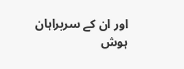اور ان کے سربراہان  ہوش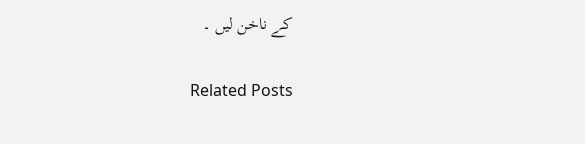کے ناخن لیں ۔

Related Posts